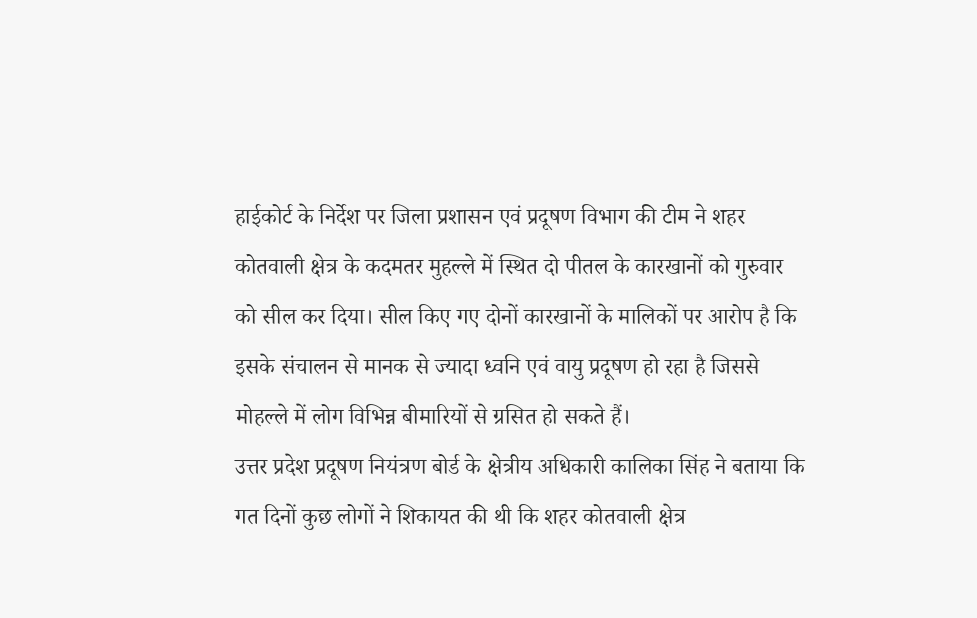हाईकोर्ट के निर्देश पर जिला प्रशासन एवं प्रदूषण विभाग की टीम ने शहर कोतवाली क्षेत्र के कदमतर मुहल्ले में स्थित दो पीतल के कारखानों को गुरुवार को सील कर दिया। सील किए गए दोनों कारखानों के मालिकों पर आरोप है कि इसके संचालन से मानक से ज्यादा ध्वनि एवं वायु प्रदूषण हो रहा है जिससे मोहल्ले में लोग विभिन्न बीमारियों से ग्रसित हो सकते हैं।
उत्तर प्रदेश प्रदूषण नियंत्रण बोर्ड के क्षेत्रीय अधिकारी कालिका सिंह ने बताया कि गत दिनों कुछ लोगों ने शिकायत की थी कि शहर कोतवाली क्षेत्र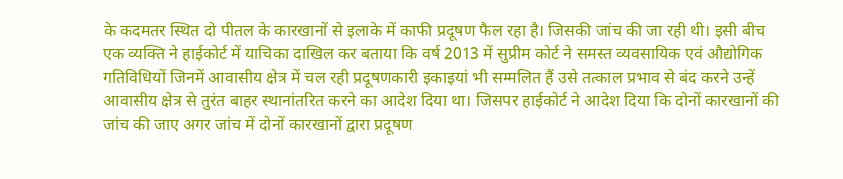के कदमतर स्थित दो पीतल के कारखानों से इलाके में काफी प्रदूषण फैल रहा है। जिसकी जांच की जा रही थी। इसी बीच एक व्यक्ति ने हाईकोर्ट में याचिका दाखिल कर बताया कि वर्ष 2013 में सुप्रीम कोर्ट ने समस्त व्यवसायिक एवं औद्योगिक गतिविधियों जिनमें आवासीय क्षेत्र में चल रही प्रदूषणकारी इकाइयां भी सम्मलित हैं उसे तत्काल प्रभाव से बंद करने उन्हें आवासीय क्षेत्र से तुरंत बाहर स्थानांतरित करने का आदेश दिया था। जिसपर हाईकोर्ट ने आदेश दिया कि दोनों कारखानों की जांच की जाए अगर जांच में दोनों कारखानों द्वारा प्रदूषण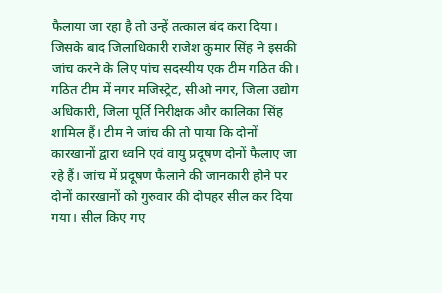फैलाया जा रहा है तो उन्हें तत्काल बंद करा दिया। जिसके बाद जिलाधिकारी राजेश कुमार सिंह ने इसकी जांच करने के लिए पांच सदस्यीय एक टीम गठित की।
गठित टीम में नगर मजिस्ट्रेट, सीओ नगर, जिला उद्योग अधिकारी, जिला पूर्ति निरीक्षक और कालिका सिंह शामिल हैं। टीम ने जांच की तो पाया कि दोनों कारखानों द्वारा ध्वनि एवं वायु प्रदूषण दोनों फैलाए जा रहे हैं। जांच में प्रदूषण फैलाने की जानकारी होने पर दोनों कारखानों को गुरुवार की दोपहर सील कर दिया गया। सील किए गए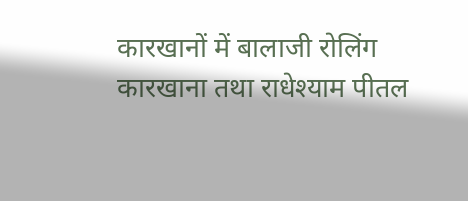कारखानों में बालाजी रोलिंग कारखाना तथा राधेश्याम पीतल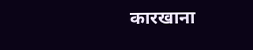कारखाना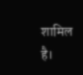शामिल है।